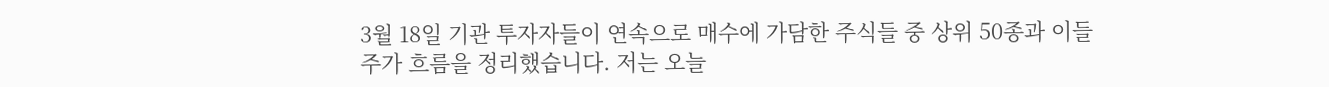3월 18일 기관 투자자들이 연속으로 매수에 가담한 주식들 중 상위 50종과 이들 주가 흐름을 정리했습니다. 저는 오늘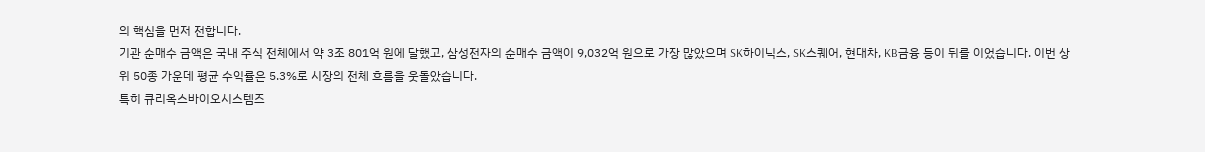의 핵심을 먼저 전합니다.
기관 순매수 금액은 국내 주식 전체에서 약 3조 801억 원에 달했고, 삼성전자의 순매수 금액이 9,032억 원으로 가장 많았으며 SK하이닉스, SK스퀘어, 현대차, KB금융 등이 뒤를 이었습니다. 이번 상위 50종 가운데 평균 수익률은 5.3%로 시장의 전체 흐름을 웃돌았습니다.
특히 큐리옥스바이오시스템즈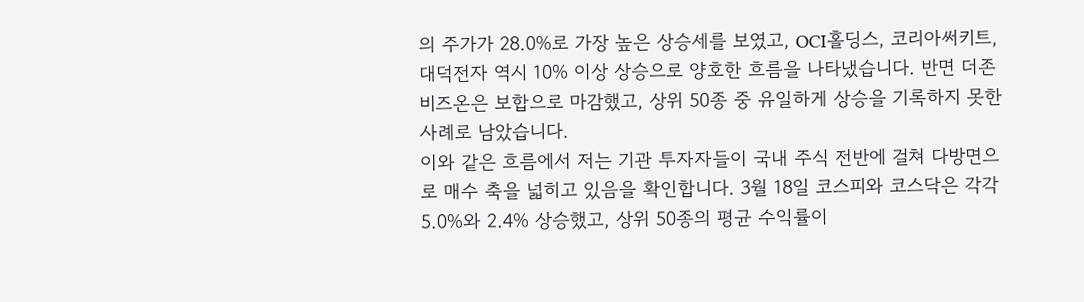의 주가가 28.0%로 가장 높은 상승세를 보였고, OCI홀딩스, 코리아써키트, 대덕전자 역시 10% 이상 상승으로 양호한 흐름을 나타냈습니다. 반면 더존비즈온은 보합으로 마감했고, 상위 50종 중 유일하게 상승을 기록하지 못한 사례로 남았습니다.
이와 같은 흐름에서 저는 기관 투자자들이 국내 주식 전반에 걸쳐 다방면으로 매수 축을 넓히고 있음을 확인합니다. 3월 18일 코스피와 코스닥은 각각 5.0%와 2.4% 상승했고, 상위 50종의 평균 수익률이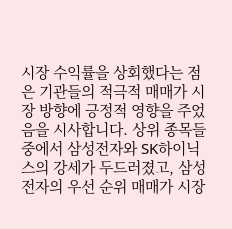시장 수익률을 상회했다는 점은 기관들의 적극적 매매가 시장 방향에 긍정적 영향을 주었음을 시사합니다. 상위 종목들 중에서 삼성전자와 SK하이닉스의 강세가 두드러졌고, 삼성전자의 우선 순위 매매가 시장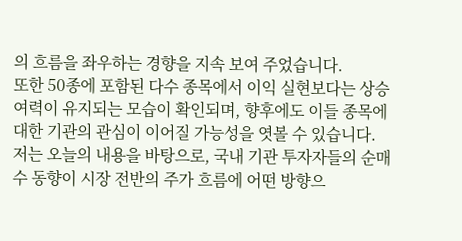의 흐름을 좌우하는 경향을 지속 보여 주었습니다.
또한 50종에 포함된 다수 종목에서 이익 실현보다는 상승 여력이 유지되는 모습이 확인되며, 향후에도 이들 종목에 대한 기관의 관심이 이어질 가능성을 엿볼 수 있습니다. 저는 오늘의 내용을 바탕으로, 국내 기관 투자자들의 순매수 동향이 시장 전반의 주가 흐름에 어떤 방향으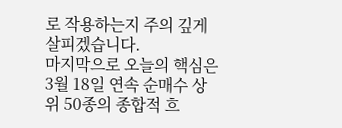로 작용하는지 주의 깊게 살피겠습니다.
마지막으로 오늘의 핵심은 3월 18일 연속 순매수 상위 50종의 종합적 흐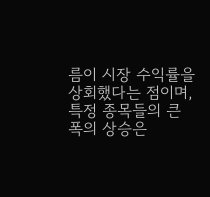름이 시장 수익률을 상회했다는 점이며, 특정 종목들의 큰 폭의 상승은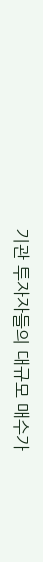기관 투자자들의 대규모 매수가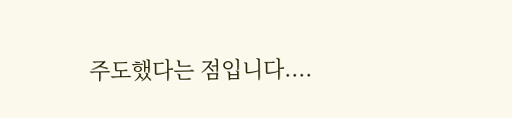주도했다는 점입니다....